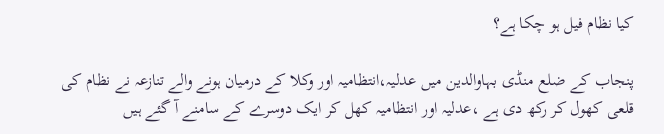کیا نظام فیل ہو چکا ہے؟

پنجاب کے ضلع منڈی بہاوالدین میں عدلیہ،انتظامیہ اور وکلا کے درمیان ہونے والے تنازعہ نے نظام کی قلعی کھول کر رکھ دی ہے ،عدلیہ اور انتظامیہ کھل کر ایک دوسرے کے سامنے آ گئے ہیں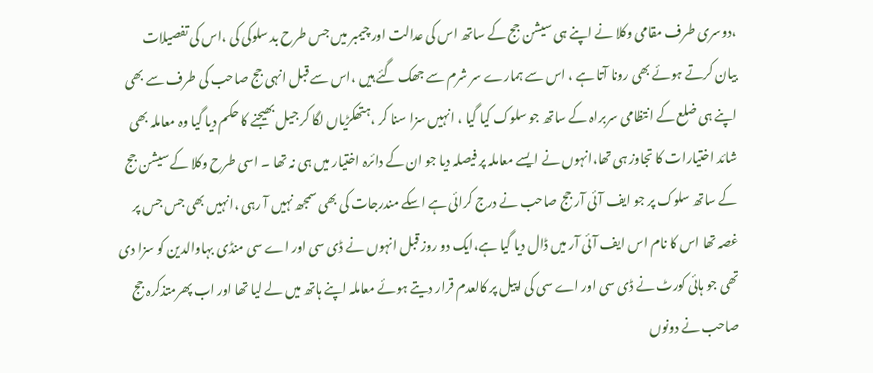،دوسری طرف مقامی وکلا نے اپنے ہی سیشن جج کے ساتھ اس کی عدالت اور چیمبر میں جس طرح بد سلوکی کی ،اس کی تفصیلات بیان کرتے ہوئے بھی رونا آتا ہے ، اس سے ہمارے سر شرم سے جھک گئے ہیں ،اس سے قبل انہی جج صاحب کی طرف سے بھی اپنے ہی ضلع کے انتظامی سربراہ کے ساتھ جو سلوک کیا گیا ، انہیں سزا سنا کر ،ہتھکڑیاں لگا کر جیل بھیجنے کا حکم دیا گیا وہ معاملہ بھی شائد اختیارات کا تجاوز ہی تھا،انہوں نے ایسے معاملہ پر فیصلہ دیا جو ان کے دائرہ اختیار میں ہی نہ تھا ۔ اسی طرح وکلا کے سیشن جج کے ساتھ سلوک پر جو ایف آئی آر جج صاحب نے درج کرائی ہے اسکے مندرجات کی بھی سمجھ نہیں آ رہی ،انہیں بھی جس جس پر غصہ تھا اس کا نام اس ایف آئی آر میں ڈال دیا گیا ہے،ایک دو روز قبل انہوں نے ڈی سی اور اے سی منڈی بہاوالدین کو سزا دی تھی جو ہائی کورٹ نے ڈی سی اور اے سی کی اپیل پر کالعدم قرار دیتے ہوئے معاملہ اپنے ہاتھ میں لے لیا تھا اور اب پھرمتذکرہ جج صاحب نے دونوں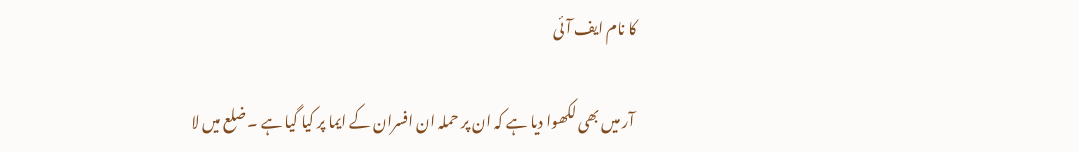کا نام ایف آئی

 آر میں بھی لکھوا دیا ہے کہ ان پر حملہ ان افسران کے ایما پر کیا گیا ہے ۔ ضلع میں لا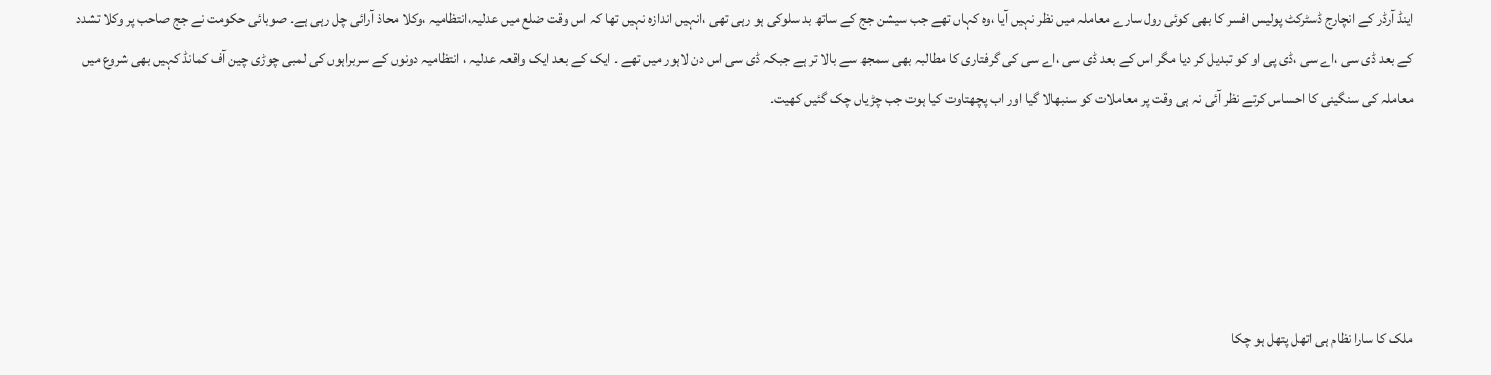اینڈ آرڈر کے انچارج ڈسٹرکٹ پولیس افسر کا بھی کوئی رول سارے معاملہ میں نظر نہیں آیا ،وہ کہاں تھے جب سیشن جج کے ساتھ بد سلوکی ہو رہی تھی ،انہیں اندازہ نہیں تھا کہ اس وقت ضلع میں عدلیہ،انتظامیہ ،وکلا محاذ آرائی چل رہی ہے۔ صوبائی حکومت نے جج صاحب پر وکلا تشدد کے بعد ڈی سی ،اے سی ،ڈی پی او کو تبدیل کر دیا مگر اس کے بعد ڈی سی ،اے سی کی گرفتاری کا مطالبہ بھی سمجھ سے بالا تر ہے جبکہ ڈی سی اس دن لاہور میں تھے ۔ ایک کے بعد ایک واقعہ عدلیہ ، انتظامیہ دونوں کے سربراہوں کی لمبی چوڑی چین آف کمانڈ کہیں بھی شروع میں معاملہ کی سنگینی کا احساس کرتے نظر آئی نہ ہی وقت پر معاملات کو سنبھالا گیا اور اب پچھتاوت کیا ہوت جب چڑیاں چک گئیں کھیت۔





ملک کا سارا نظام ہی اتھل پتھل ہو چکا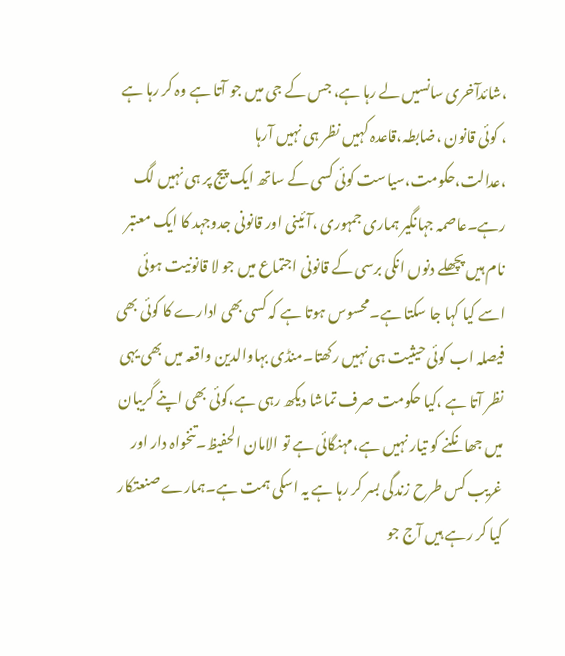،شائدآخری سانسیں لے رہا ہے، جس کے جی میں جو آتا ہے وہ کر رہا ہے ، کوئی قانون ،ضابطہ،قاعدہ کہیں نظر ہی نہیں آرہا ،عدالت،حکومت،سیاست کوئی کسی کے ساتھ ایک پیج پر ہی نہیں لگ رہے۔عاصمہ جہانگیر ہماری جمہوری ،آئینی اور قانونی جدوجہد کا ایک معتبر نام ہیں پچھلے دنوں انکی برسی کے قانونی اجتماع میں جو لا قانونیت ہوئی اسے کیا کہا جا سکتا ہے۔محسوس ہوتا ہے کہ کسی بھی ادارے کا کوئی بھی فیصلہ اب کوئی حیثیت ہی نہیں رکھتا۔منڈی بہاوالدین واقعہ میں بھی یہی نظر آتا ہے ،کیا حکومت صرف تماشا دیکھ رہی ہے،کوئی بھی اپنے گریبان میں جھانکنے کو تیار نہیں ہے،مہنگائی ہے تو الامان الحفیظ۔تنخواہ دار اور غریب کس طرح زندگی بسر کر رہا ہے یہ اسکی ہمت ہے۔ہمارے صنعتکار کیا کر رہے ہیں آج جو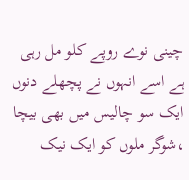چینی نوے روپے کلو مل رہی ہے اسے انہوں نے پچھلے دنوں ایک سو چالیس میں بھی بیچا ،شوگر ملوں کو ایک نیک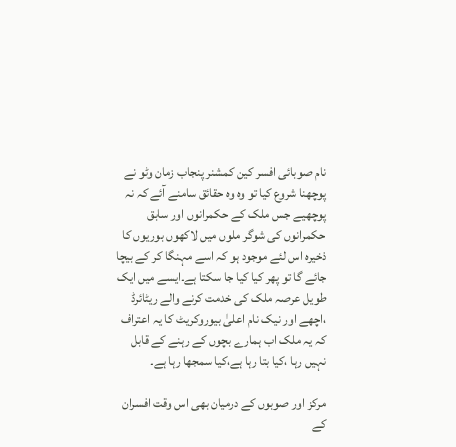نام صوبائی افسر کین کمشنر پنجاب زمان وٹو نے پوچھنا شروع کیا تو وہ وہ حقائق سامنے آئے کہ نہ پوچھیے جس ملک کے حکمرانوں اور سابق حکمرانوں کی شوگر ملوں میں لاکھوں بوریوں کا ذخیرہ اس لئے موجود ہو کہ اسے مہنگا کر کے بیچا جائے گا تو پھر کیا کیا جا سکتا ہے۔ایسے میں ایک طویل عرصہ ملک کی خدمت کرنے والے ریٹائرڈ ،اچھے اور نیک نام اعلیٰ بیوروکریٹ کا یہ اعتراف کہ یہ ملک اب ہمارے بچوں کے رہنے کے قابل نہیں رہا ،کیا بتا رہا ہے،کیا سمجھا رہا ہے۔

مرکز اور صوبوں کے درمیان بھی اس وقت افسران کے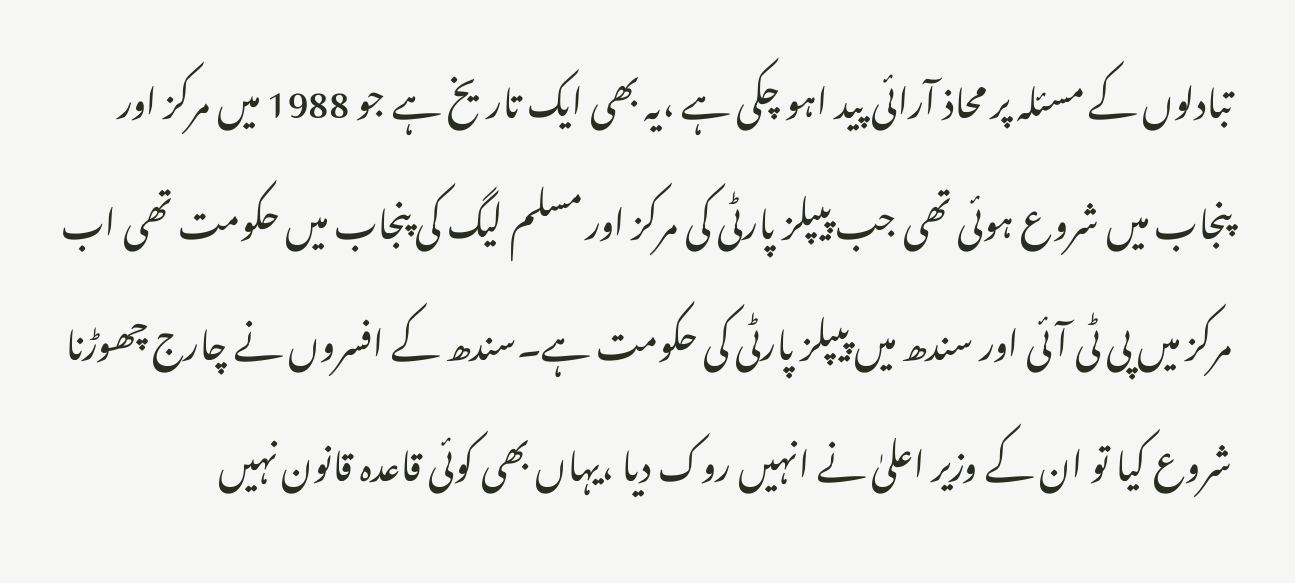تبادلوں کے مسئلہ پر محاذ آرائی پید اہو چکی ہے ،یہ بھی ایک تاریخ ہے جو 1988 میں مرکز اور پنجاب میں شروع ہوئی تھی جب پیپلز پارٹی کی مرکز اور مسلم لیگ کی پنجاب میں حکومت تھی اب مرکز میں پی ٹی آئی اور سندھ میں پیپلز پارٹی کی حکومت ہے۔سندھ کے افسروں نے چارج چھوڑنا شروع کیا تو ان کے وزیر اعلیٰ نے انہیں روک دیا ،یہاں بھی کوئی قاعدہ قانون نہیں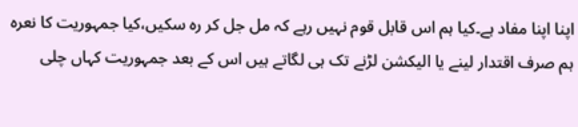اپنا اپنا مفاد ہے۔کیا ہم اس قابل قوم نہیں رہے کہ مل جل کر رہ سکیں،کیا جمہوریت کا نعرہ ہم صرف اقتدار لینے یا الیکشن لڑنے تک ہی لگاتے ہیں اس کے بعد جمہوریت کہاں چلی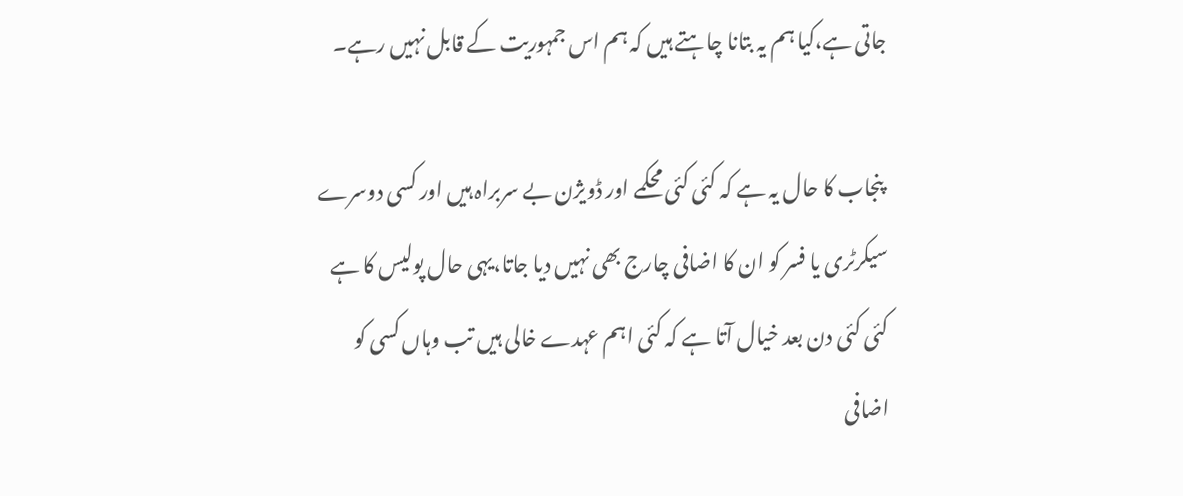جاتی ہے،کیا ہم یہ بتانا چاہتے ہیں کہ ہم اس جمہوریت کے قابل نہیں رہے۔

 پنجاب کا حال یہ ہے کہ کئی کئی محکمے اور ڈویژن بے سربراہ ہیں اور کسی دوسرے سیکرٹری یا فسر کو ان کا اضافی چارج بھی نہیں دیا جاتا،یہی حال پولیس کا ہے کئی کئی دن بعد خیال آتا ہے کہ کئی اہم عہدے خالی ہیں تب وہاں کسی کو اضافی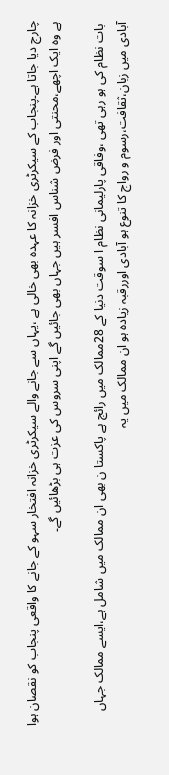چارج دیا جاتا ہے۔پنجاب کے سیکرٹری خزانہ کا عہدہ بھی خالی ہے ،یہاں سے جانے والے سیکرٹری خزانہ افتخار سہو کے جانے کا واقعی پنجاب کو نقصان ہوا ہے وہ ایک اچھے،محنتی اور فرض شناس افسر ہیں جہاں بھی جائیں گے اپنی سروس کی عزت ہی بڑھائیں گے۔

 بات نظام کی ہو رہی تھی ،وفاقی پارلیمانی نظام ا سوقت دنیا کے 28ممالک میں رائج ہے پاکستا ن بھی ان ممالک میں شامل ہے،ایسے ممالک جہاں آبادی میں زبان،ثقافت،رسوم و رواج کا تنوع ہو آبادی اوررقبہ زیادہ ہو ان ممالک میں یہ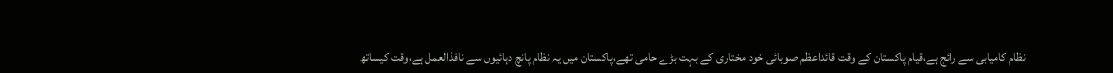نظام کامیابی سے رائج ہے،قیام پاکستان کے وقت قائداعظم صوبائی خود مختاری کے بہت بڑے حامی تھے،پاکستان میں یہ نظام پانچ دہائیوں سے نافذالعمل ہے،وقت کیساتھ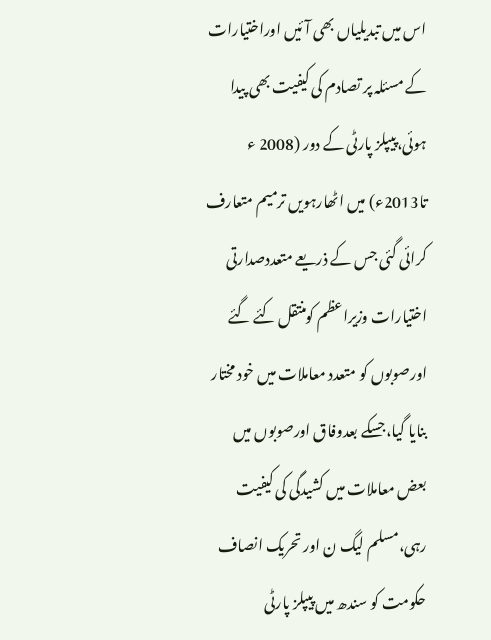اس میں تبدیلیاں بھی آئیں اوراختیارات کے مسئلہ پر تصادم کی کیفیت بھی پیدا ہوئی،پیپلز پارٹی کے دور (2008 ء تا2013ء) میں اٹھارہویں ترمیم متعارف کرائی گئی جس کے ذریعے متعددصدارتی اختیارات وزیراعظم کومنتقل کئے گئے اورصوبوں کو متعدد معاملات میں خود مختار بنایا گیا،جسکے بعدوفاق اورصوبوں میں بعض معاملات میں کشیدگی کی کیفیت رہی،مسلم لیگ ن اور تحریک انصاف حکومت کو سندھ میں پیپلز پارٹی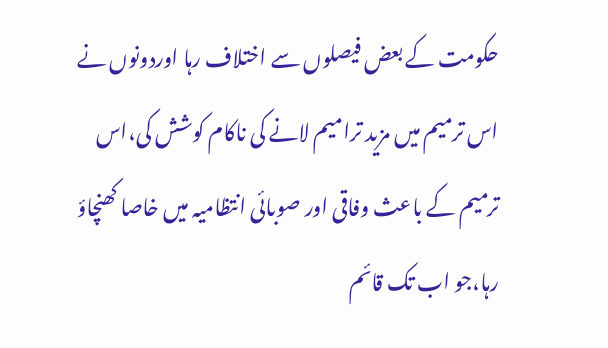حکومت کے بعض فیصلوں سے اختلاف رہا اوردونوں نے اس ترمیم میں مزید ترامیم لانے کی ناکام کوشش کی،اس ترمیم کے باعث وفاقی اور صوبائی انتظامیہ میں خاصا کھنچاؤ رہا،جو اب تک قائم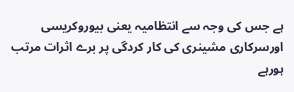ہے جس کی وجہ سے انتظامیہ یعنی بیوروکریسی اورسرکاری مشینری کی کار کردگی پر برے اثرات مرتب ہورہے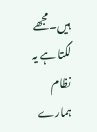ہیں۔مجھے لگتا ہے یہ نظام ہمارے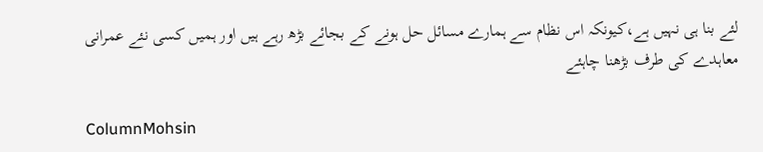لئے بنا ہی نہیں ہے،کیونکہ اس نظام سے ہمارے مسائل حل ہونے کے بجائے بڑھ رہے ہیں اور ہمیں کسی نئے عمرانی معاہدے کی طرف بڑھنا چاہئے

ColumnMohsin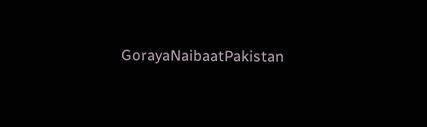GorayaNaibaatPakistan